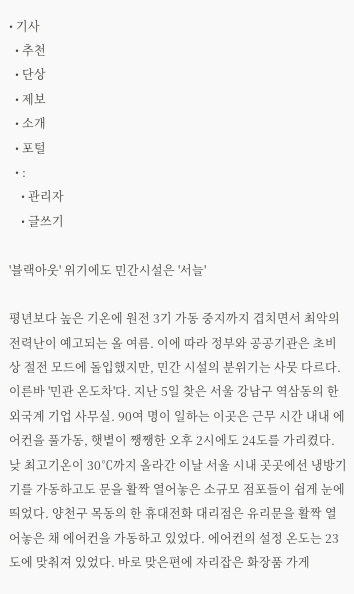• 기사
  • 추천
  • 단상
  • 제보
  • 소개
  • 포털
  • :
    • 관리자
    • 글쓰기

'블랙아웃' 위기에도 민간시설은 '서늘'

평년보다 높은 기온에 원전 3기 가동 중지까지 겹치면서 최악의 전력난이 예고되는 올 여름. 이에 따라 정부와 공공기관은 초비상 절전 모드에 돌입했지만, 민간 시설의 분위기는 사뭇 다르다. 이른바 '민관 온도차'다. 지난 5일 찾은 서울 강남구 역삼동의 한 외국계 기업 사무실. 90여 명이 일하는 이곳은 근무 시간 내내 에어컨을 풀가동, 햇볕이 쨍쨍한 오후 2시에도 24도를 가리켰다. 낮 최고기온이 30℃까지 올라간 이날 서울 시내 곳곳에선 냉방기기를 가동하고도 문을 활짝 열어놓은 소규모 점포들이 쉽게 눈에 띄었다. 양천구 목동의 한 휴대전화 대리점은 유리문을 활짝 열어놓은 채 에어컨을 가동하고 있었다. 에어컨의 설정 온도는 23도에 맞춰져 있었다. 바로 맞은편에 자리잡은 화장품 가게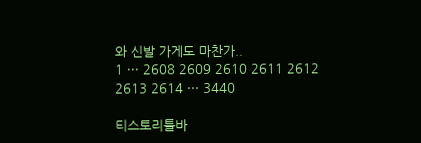와 신발 가게도 마찬가..
1 ··· 2608 2609 2610 2611 2612 2613 2614 ··· 3440

티스토리툴바